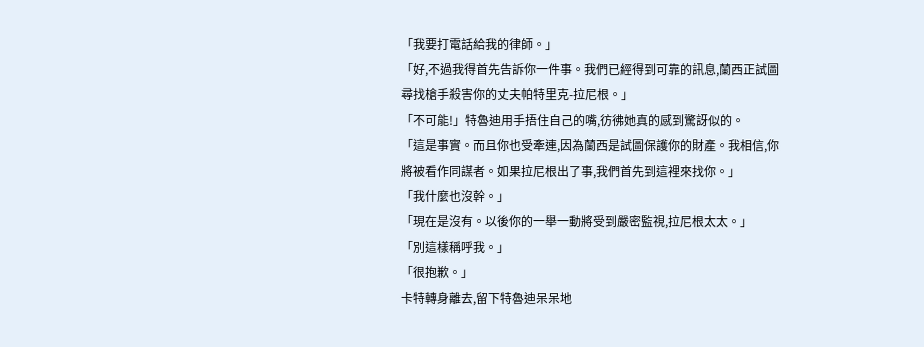「我要打電話給我的律師。」
「好,不過我得首先告訴你一件事。我們已經得到可靠的訊息,蘭西正試圖尋找槍手殺害你的丈夫帕特里克-拉尼根。」
「不可能!」特魯迪用手捂住自己的嘴,彷彿她真的感到驚訝似的。
「這是事實。而且你也受牽連,因為蘭西是試圖保護你的財產。我相信,你將被看作同謀者。如果拉尼根出了事,我們首先到這裡來找你。」
「我什麼也沒幹。」
「現在是沒有。以後你的一舉一動將受到嚴密監視,拉尼根太太。」
「別這樣稱呼我。」
「很抱歉。」
卡特轉身離去,留下特魯迪呆呆地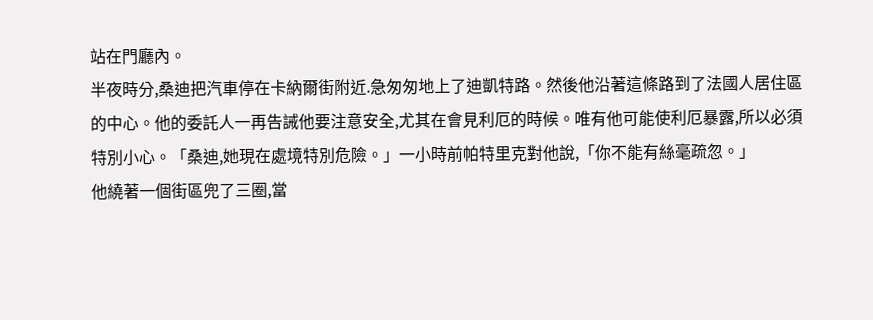站在門廳內。
半夜時分,桑迪把汽車停在卡納爾街附近.急匆匆地上了迪凱特路。然後他沿著這條路到了法國人居住區的中心。他的委託人一再告誡他要注意安全,尤其在會見利厄的時候。唯有他可能使利厄暴露,所以必須特別小心。「桑迪,她現在處境特別危險。」一小時前帕特里克對他說,「你不能有絲毫疏忽。」
他繞著一個街區兜了三圈,當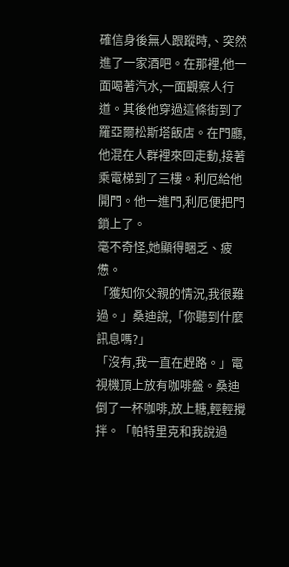確信身後無人跟蹤時,、突然進了一家酒吧。在那裡,他一面喝著汽水,一面觀察人行道。其後他穿過這條街到了羅亞爾松斯塔飯店。在門廳,他混在人群裡來回走動,接著乘電梯到了三樓。利厄給他開門。他一進門,利厄便把門鎖上了。
毫不奇怪,她顯得睏乏、疲憊。
「獲知你父親的情況,我很難過。」桑迪說,「你聽到什麼訊息嗎?」
「沒有,我一直在趕路。」電視機頂上放有咖啡盤。桑迪倒了一杯咖啡,放上糖,輕輕攪拌。「帕特里克和我說過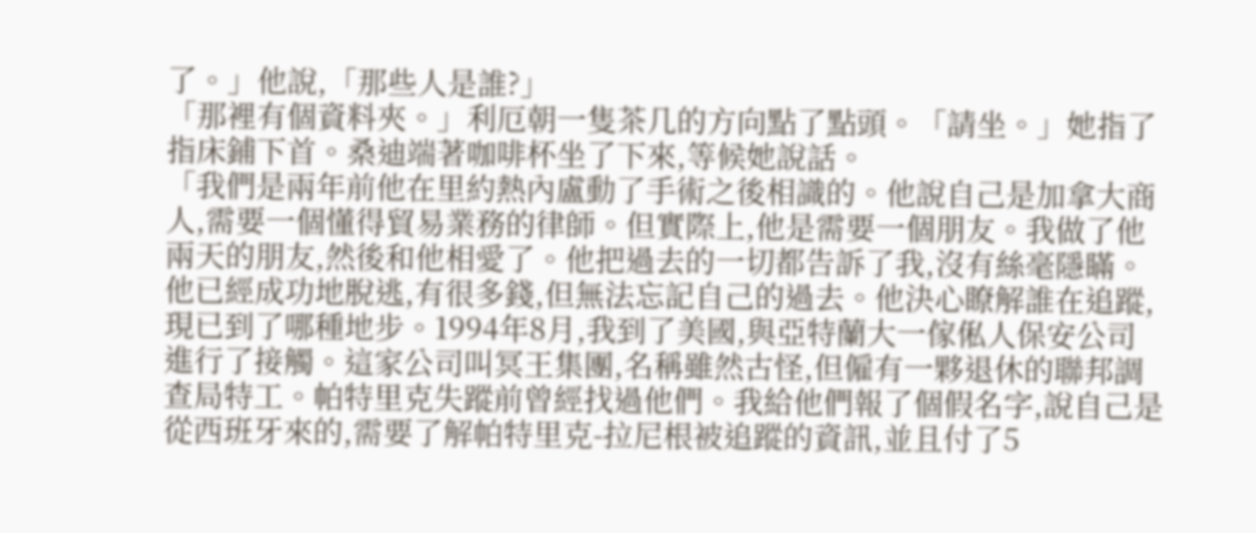了。」他說,「那些人是誰?」
「那裡有個資料夾。」利厄朝一隻茶几的方向點了點頭。「請坐。」她指了指床鋪下首。桑迪端著咖啡杯坐了下來,等候她說話。
「我們是兩年前他在里約熱內盧動了手術之後相識的。他說自己是加拿大商人,需要一個懂得貿易業務的律師。但實際上,他是需要一個朋友。我做了他兩天的朋友,然後和他相愛了。他把過去的一切都告訴了我,沒有絲毫隱瞞。他已經成功地脫逃,有很多錢,但無法忘記自己的過去。他決心瞭解誰在追蹤,現已到了哪種地步。1994年8月,我到了美國,與亞特蘭大一傢俬人保安公司進行了接觸。這家公司叫冥王集團,名稱雖然古怪,但僱有一夥退休的聯邦調查局特工。帕特里克失蹤前曾經找過他們。我給他們報了個假名字,說自己是從西班牙來的,需要了解帕特里克-拉尼根被追蹤的資訊,並且付了5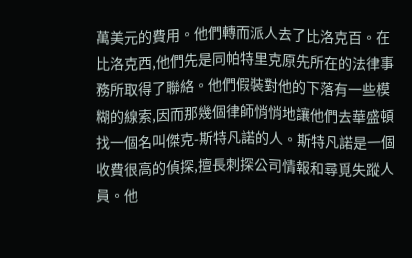萬美元的費用。他們轉而派人去了比洛克百。在比洛克西,他們先是同帕特里克原先所在的法律事務所取得了聯絡。他們假裝對他的下落有一些模糊的線索,因而那幾個律師悄悄地讓他們去華盛頓找一個名叫傑克-斯特凡諾的人。斯特凡諾是一個收費很高的偵探,擅長刺探公司情報和尋覓失蹤人員。他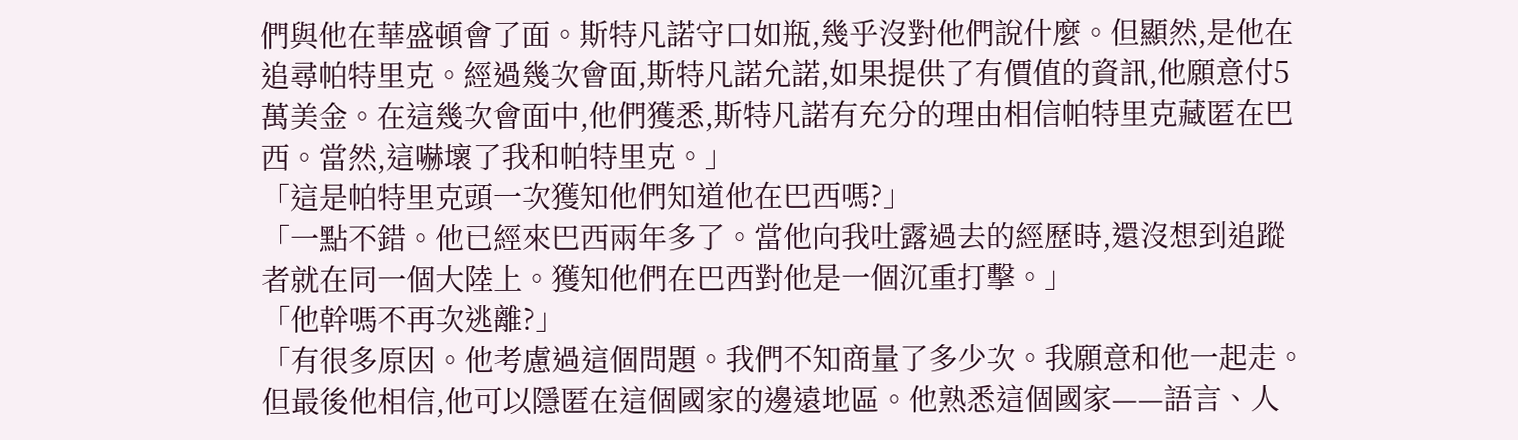們與他在華盛頓會了面。斯特凡諾守口如瓶,幾乎沒對他們說什麼。但顯然,是他在追尋帕特里克。經過幾次會面,斯特凡諾允諾,如果提供了有價值的資訊,他願意付5萬美金。在這幾次會面中,他們獲悉,斯特凡諾有充分的理由相信帕特里克藏匿在巴西。當然,這嚇壞了我和帕特里克。」
「這是帕特里克頭一次獲知他們知道他在巴西嗎?」
「一點不錯。他已經來巴西兩年多了。當他向我吐露過去的經歷時,還沒想到追蹤者就在同一個大陸上。獲知他們在巴西對他是一個沉重打擊。」
「他幹嗎不再次逃離?」
「有很多原因。他考慮過這個問題。我們不知商量了多少次。我願意和他一起走。但最後他相信,他可以隱匿在這個國家的邊遠地區。他熟悉這個國家——語言、人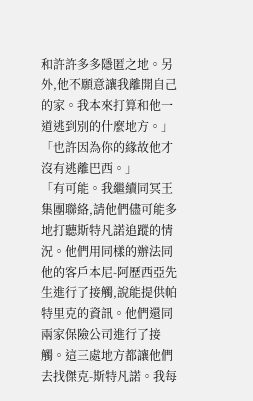和許許多多隱匿之地。另外,他不願意讓我離開自己的家。我本來打算和他一道逃到別的什麼地方。」
「也許因為你的緣故他才沒有逃離巴西。」
「有可能。我繼續同冥王集團聯絡,請他們儘可能多地打聽斯特凡諾追蹤的情況。他們用同樣的辦法同他的客戶本尼-阿歷西亞先生進行了接觸,說能提供帕特里克的資訊。他們還同兩家保險公司進行了接觸。這三處地方都讓他們去找傑克-斯特凡諾。我每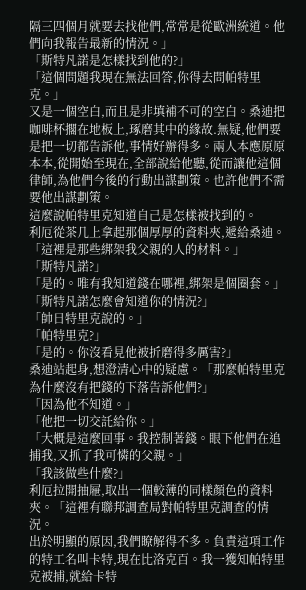隔三四個月就要去找他們,常常是從歐洲統道。他們向我報告最新的情況。」
「斯特凡諾是怎樣找到他的?」
「這個問題我現在無法回答,你得去問帕特里克。」
又是一個空白,而且是非填補不可的空白。桑迪把咖啡杯擱在地板上,琢磨其中的緣故.無疑,他們要是把一切都告訴他,事情好辦得多。兩人本應原原本本,從開始至現在,全部說給他聽,從而讓他這個律師,為他們今後的行動出謀劃策。也許他們不需要他出謀劃策。
這麼說帕特里克知道自己是怎樣被找到的。
利厄從茶几上拿起那個厚厚的資料夾,遞給桑迪。「這裡是那些綁架我父親的人的材料。」
「斯特凡諾?」
「是的。唯有我知道錢在哪裡,綁架是個圈套。」
「斯特凡諾怎麼會知道你的情況?」
「帥日特里克說的。」
「帕特里克?」
「是的。你沒看見他被折磨得多厲害?」
桑迪站起身,想澄清心中的疑慮。「那麼帕特里克為什麼沒有把錢的下落告訴他們?」
「因為他不知道。」
「他把一切交託給你。」
「大概是這麼回事。我控制著錢。眼下他們在追捕我,又抓了我可憐的父親。」
「我該做些什麼?」
利厄拉開抽屜,取出一個較薄的同樣顏色的資料夾。「這裡有聯邦調查局對帕特里克調查的情況。
出於明顯的原因,我們瞭解得不多。負責這項工作的特工名叫卡特,現在比洛克百。我一獲知帕特里克被捕,就給卡特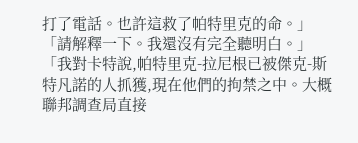打了電話。也許這救了帕特里克的命。」
「請解釋一下。我還沒有完全聽明白。」
「我對卡特說,帕特里克-拉尼根已被傑克-斯特凡諾的人抓獲,現在他們的拘禁之中。大概聯邦調查局直接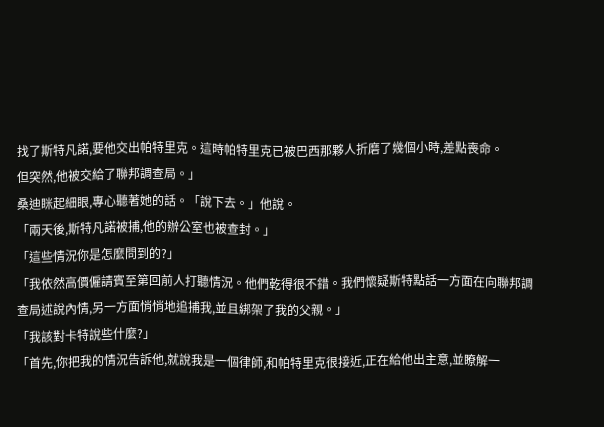找了斯特凡諾,要他交出帕特里克。這時帕特里克已被巴西那夥人折磨了幾個小時,差點喪命。
但突然,他被交給了聯邦調查局。」
桑迪眯起細眼,專心聽著她的話。「說下去。」他說。
「兩天後,斯特凡諾被捕,他的辦公室也被查封。」
「這些情況你是怎麼問到的?」
「我依然高價僱請賓至第回前人打聽情況。他們乾得很不錯。我們懷疑斯特點話一方面在向聯邦調查局述說內情,另一方面悄悄地追捕我,並且綁架了我的父親。」
「我該對卡特說些什麼?」
「首先,你把我的情況告訴他,就說我是一個律師,和帕特里克很接近,正在給他出主意,並瞭解一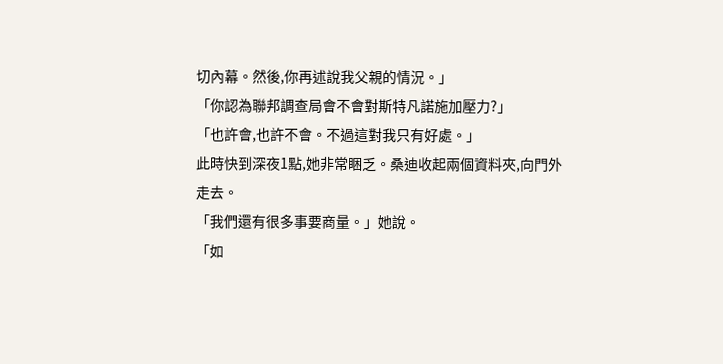切內幕。然後,你再述說我父親的情況。」
「你認為聯邦調查局會不會對斯特凡諾施加壓力?」
「也許會,也許不會。不過這對我只有好處。」
此時快到深夜1點,她非常睏乏。桑迪收起兩個資料夾,向門外走去。
「我們還有很多事要商量。」她說。
「如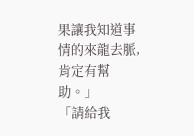果讓我知道事情的來龍去脈,肯定有幫助。」
「請給我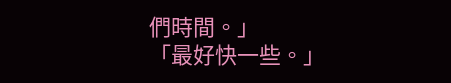們時間。」
「最好快一些。」